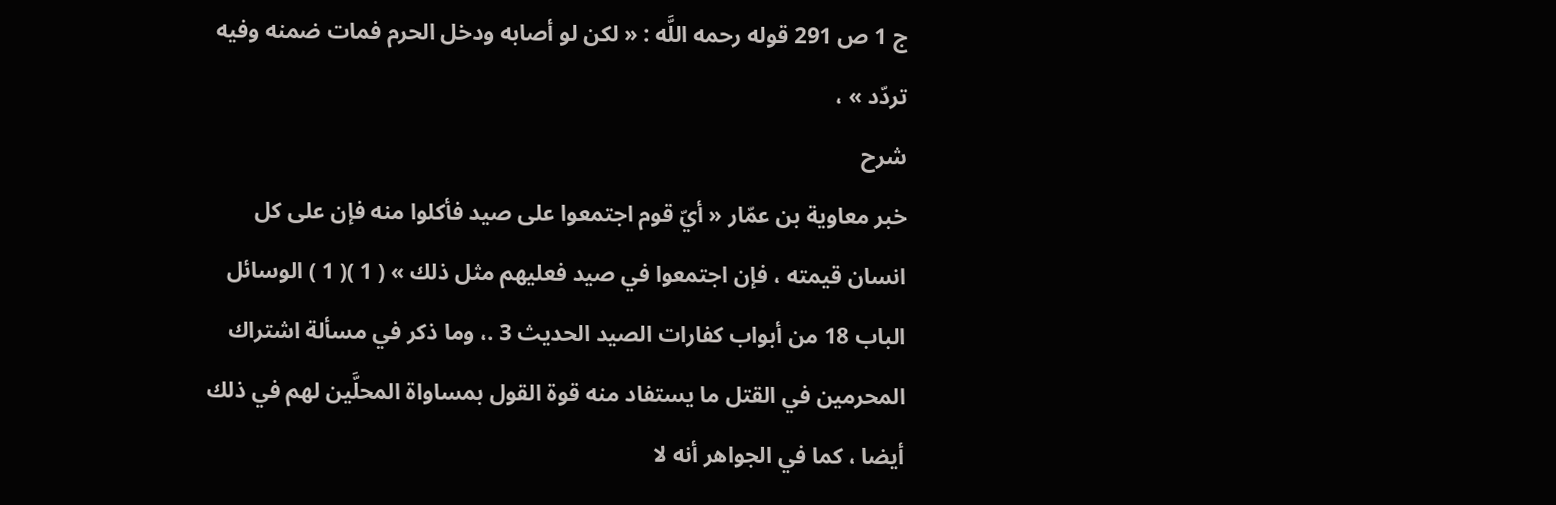ج 1 ص 291 قوله رحمه اللَّه : « لكن لو أصابه ودخل الحرم فمات ضمنه وفيه تردّد » ،
شرح
خبر معاوية بن عمّار « أيّ قوم اجتمعوا على صيد فأكلوا منه فإن على كل انسان قيمته ، فإن اجتمعوا في صيد فعليهم مثل ذلك » ( 1 )( 1 ) الوسائل الباب 18 من أبواب كفارات الصيد الحديث 3 .، وما ذكر في مسألة اشتراك المحرمين في القتل ما يستفاد منه قوة القول بمساواة المحلَّين لهم في ذلك أيضا ، كما في الجواهر أنه لا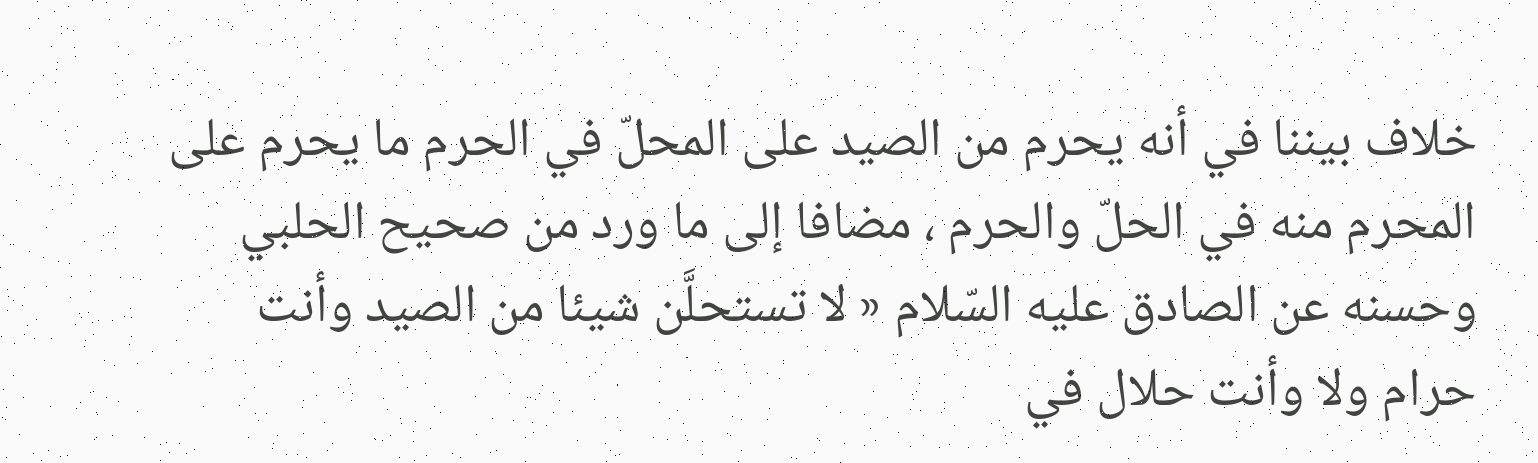خلاف بيننا في أنه يحرم من الصيد على المحلّ في الحرم ما يحرم على المحرم منه في الحلّ والحرم ، مضافا إلى ما ورد من صحيح الحلبي وحسنه عن الصادق عليه السّلام « لا تستحلَّن شيئا من الصيد وأنت حرام ولا وأنت حلال في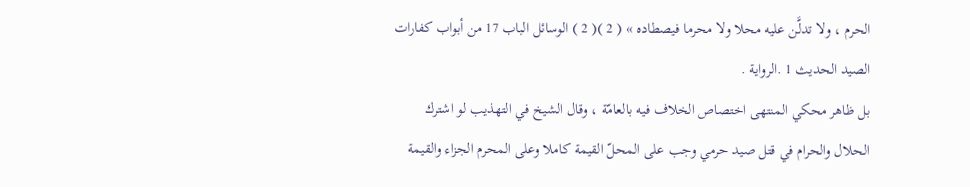الحرم ، ولا تدلَّن عليه محلا ولا محرما فيصطاده » ( 2 )( 2 ) الوسائل الباب 17 من أبواب كفارات الصيد الحديث 1 .الرواية .
بل ظاهر محكي المنتهى اختصاص الخلاف فيه بالعامّة ، وقال الشيخ في التهذيب لو اشترك الحلال والحرام في قتل صيد حرمي وجب على المحلّ القيمة كاملا وعلى المحرم الجزاء والقيمة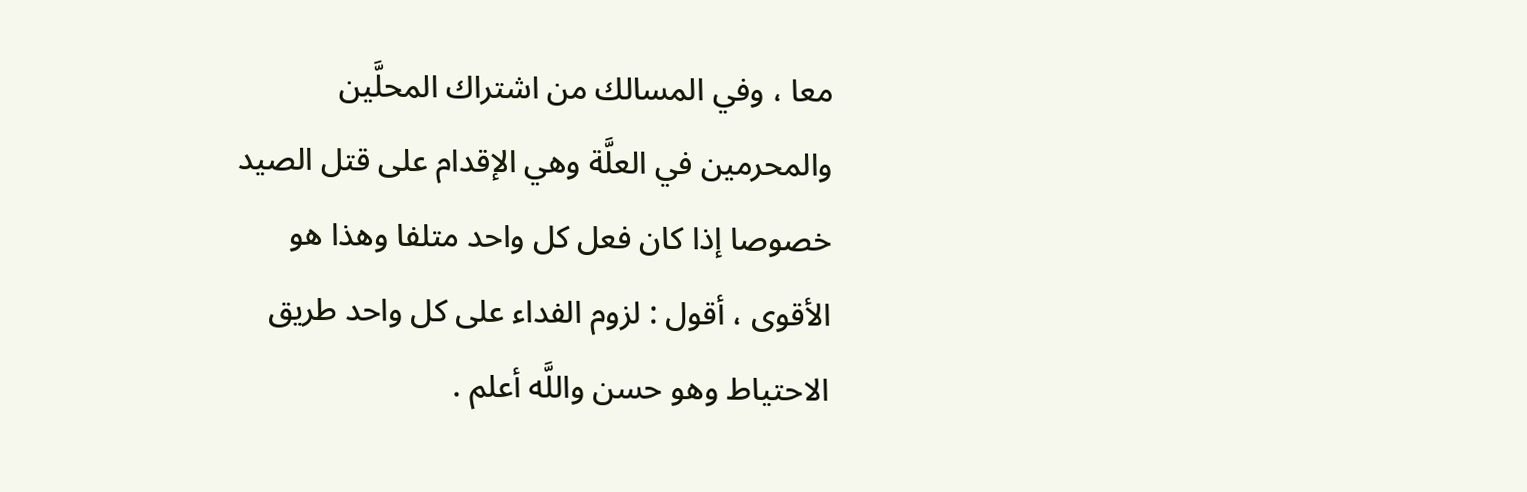معا ، وفي المسالك من اشتراك المحلَّين والمحرمين في العلَّة وهي الإقدام على قتل الصيد خصوصا إذا كان فعل كل واحد متلفا وهذا هو الأقوى ، أقول : لزوم الفداء على كل واحد طريق الاحتياط وهو حسن واللَّه أعلم .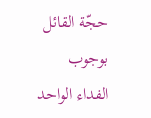حجّة القائل بوجوب الفداء الواحد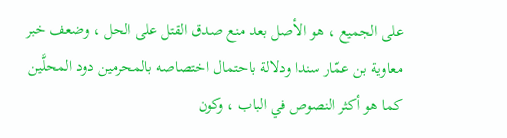على الجميع ، هو الأصل بعد منع صدق القتل على الحل ، وضعف خبر معاوية بن عمّار سندا ودلالة باحتمال اختصاصه بالمحرمين دود المحلَّين كما هو أكثر النصوص في الباب ، وكون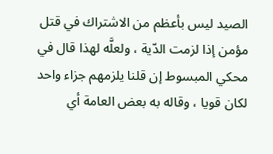الصيد ليس بأعظم من الاشتراك في قتل مؤمن إذا لزمت الدّية ، ولعلَّه لهذا قال في محكي المبسوط إن قلنا يلزمهم جزاء واحد لكان قويا ، وقاله به بعض العامة أي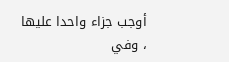أوجب جزاء واحدا عليها ، وفي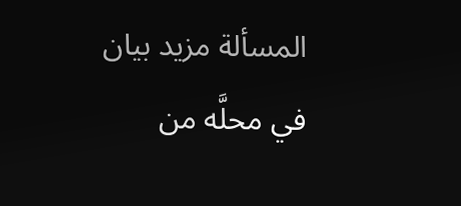المسألة مزيد بيان في محلَّه من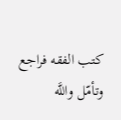كتب الفقه فراجع وتأمّل واللَّه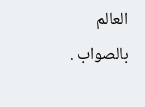العالم بالصواب .